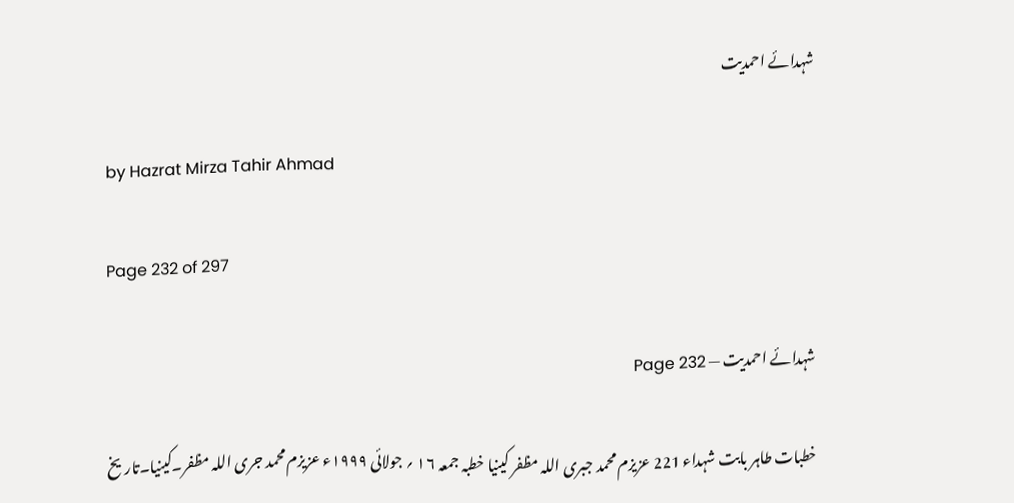شہدائے احمدیت

by Hazrat Mirza Tahir Ahmad

Page 232 of 297

شہدائے احمدیت — Page 232

خطبات طاہر بابت شہداء 221 عزیزم محمد جبری اللہ مظفر کینیا خطبہ جمعہ ۱۶ ؍ جولائی ۱۹۹۹ء عزیزم محمد جری اللہ مظفر۔کینیا۔تاریخ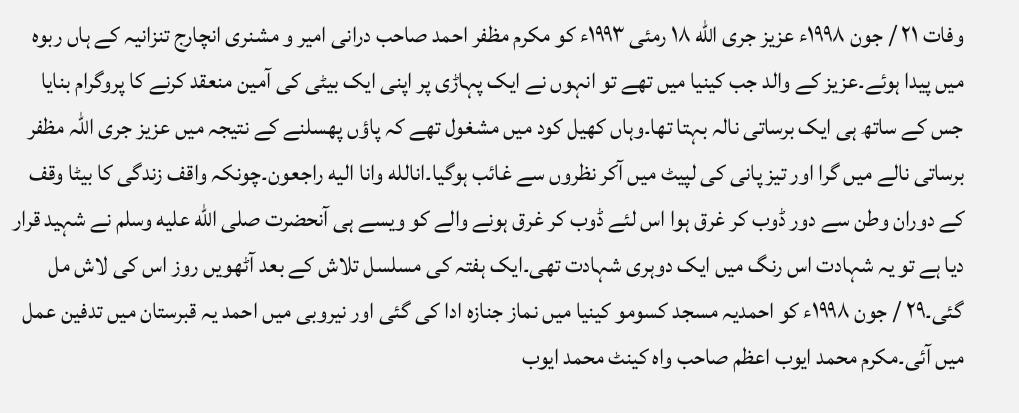وفات ۲۱ / جون ۱۹۹۸ء عزیز جری الله ۱۸ رمئی ۱۹۹۳ء کو مکرم مظفر احمد صاحب درانی امیر و مشنری انچارج تنزانیہ کے ہاں ربوہ میں پیدا ہوئے۔عزیز کے والد جب کینیا میں تھے تو انہوں نے ایک پہاڑی پر اپنی ایک بیٹی کی آمین منعقد کرنے کا پروگرام بنایا جس کے ساتھ ہی ایک برساتی نالہ بہتا تھا۔وہاں کھیل کود میں مشغول تھے کہ پاؤں پھسلنے کے نتیجہ میں عزیز جری اللہ مظفر برساتی نالے میں گرا اور تیز پانی کی لپیٹ میں آکر نظروں سے غائب ہوگیا۔انالله وانا اليه راجعون۔چونکہ واقف زندگی کا بیٹا وقف کے دوران وطن سے دور ڈوب کر غرق ہوا اس لئے ڈوب کر غرق ہونے والے کو ویسے ہی آنحضرت صلى الله عليه وسلم نے شہید قرار دیا ہے تو یہ شہادت اس رنگ میں ایک دوہری شہادت تھی۔ایک ہفتہ کی مسلسل تلاش کے بعد آٹھویں روز اس کی لاش مل گئی۔۲۹ / جون ۱۹۹۸ء کو احمدیہ مسجد کسومو کینیا میں نماز جنازہ ادا کی گئی اور نیروبی میں احمد یہ قبرستان میں تدفین عمل میں آئی۔مکرم محمد ایوب اعظم صاحب واہ کینٹ محمد ایوب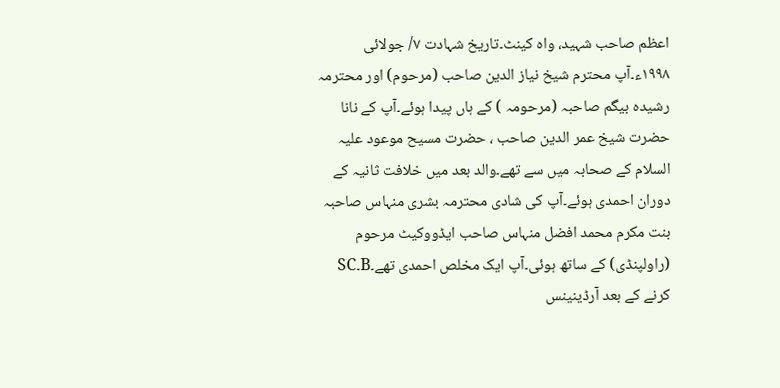اعظم صاحب شہید، واہ کینٹ۔تاریخ شہادت ۷/ جولائی ۱۹۹۸ء۔آپ محترم شیخ نیاز الدین صاحب (مرحوم) اور محترمہ رشیدہ بیگم صاحبہ (مرحومہ ) کے ہاں پیدا ہوئے۔آپ کے نانا حضرت شیخ عمر الدین صاحب ، حضرت مسیح موعود علیہ السلام کے صحابہ میں سے تھے۔والد بعد میں خلافت ثانیہ کے دوران احمدی ہوئے۔آپ کی شادی محترمہ بشری منہاس صاحبہ بنت مکرم محمد افضل منہاس صاحب ایڈووکیٹ مرحوم (راولپنڈی) کے ساتھ ہوئی۔آپ ایک مخلص احمدی تھے۔B۔SC کرنے کے بعد آرڈینینس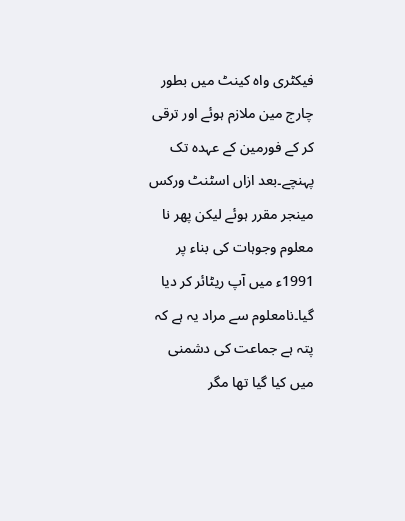فیکٹری واہ کینٹ میں بطور چارج مین ملازم ہوئے اور ترقی کر کے فورمین کے عہدہ تک پہنچے۔بعد ازاں اسٹنٹ ورکس مینجر مقرر ہوئے لیکن پھر نا معلوم وجوہات کی بناء پر 1991ء میں آپ ریٹائر کر دیا گیا۔نامعلوم سے مراد یہ ہے کہ پتہ ہے جماعت کی دشمنی میں کیا گیا تھا مگر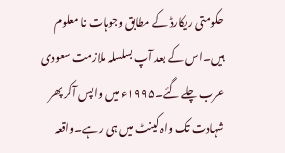حکومتی ریکارڈ کے مطابق وجوہات نا معلوم ہیں۔اس کے بعد آپ بسلسلہ ملازمت سعودی عرب چلے گئے۔۱۹۹۵ء میں واپس آکر پھر شہادت تک واہ کینٹ میں ہی رہے۔واقعہ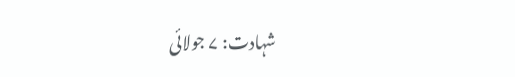شہادت: ۷ جولائی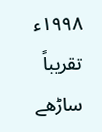۱۹۹۸ء تقریباً ساڑھے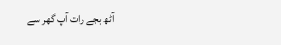آٹھ بجے رات آپ گھر سے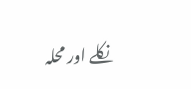نکلے اور محلہ